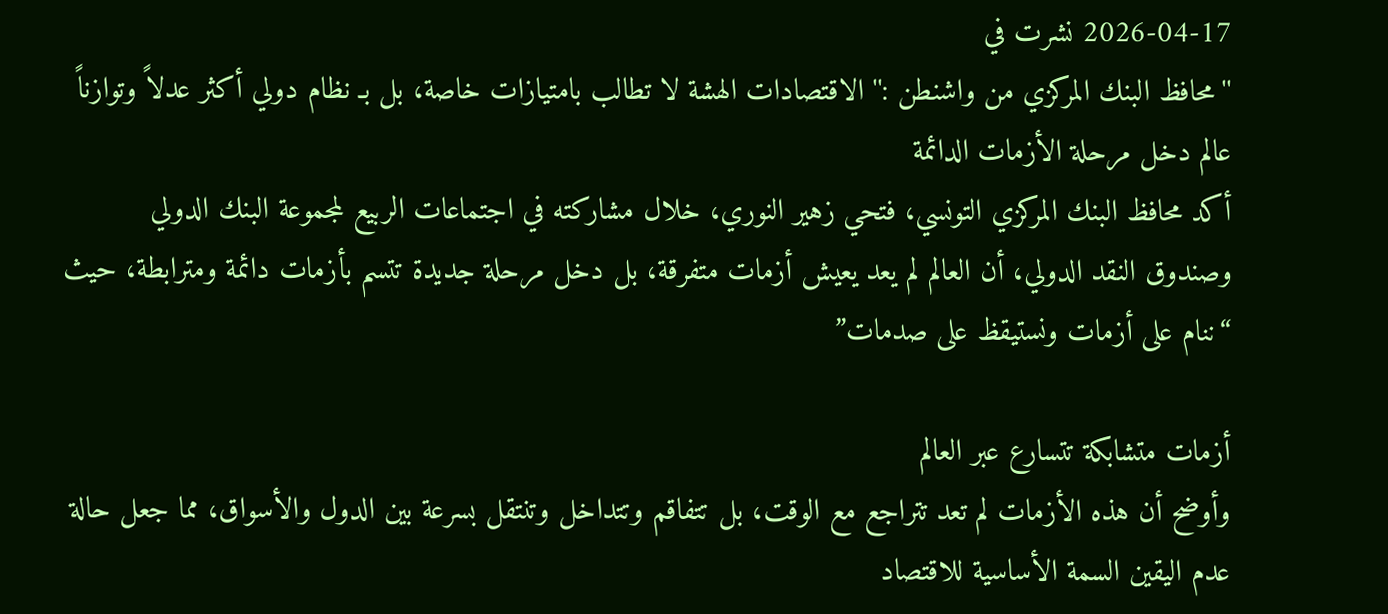2026-04-17 نشرت في
''محافظ البنك المركزي من واشنطن :'' الاقتصادات الهشة لا تطالب بامتيازات خاصة، بل بـ نظام دولي أكثر عدلاً وتوازناً
عالم دخل مرحلة الأزمات الدائمة
أكد محافظ البنك المركزي التونسي، فتحي زهير النوري، خلال مشاركته في اجتماعات الربيع لمجموعة البنك الدولي وصندوق النقد الدولي، أن العالم لم يعد يعيش أزمات متفرقة، بل دخل مرحلة جديدة تتسم بأزمات دائمة ومترابطة، حيث “ننام على أزمات ونستيقظ على صدمات”

أزمات متشابكة تتسارع عبر العالم
وأوضح أن هذه الأزمات لم تعد تتراجع مع الوقت، بل تتفاقم وتتداخل وتنتقل بسرعة بين الدول والأسواق، مما جعل حالة عدم اليقين السمة الأساسية للاقتصاد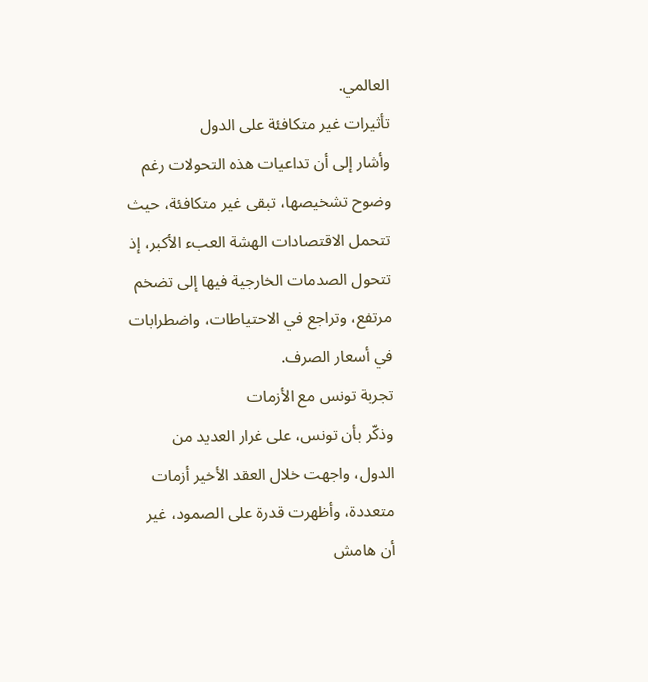العالمي.
تأثيرات غير متكافئة على الدول
وأشار إلى أن تداعيات هذه التحولات رغم وضوح تشخيصها، تبقى غير متكافئة، حيث تتحمل الاقتصادات الهشة العبء الأكبر، إذ تتحول الصدمات الخارجية فيها إلى تضخم مرتفع، وتراجع في الاحتياطات، واضطرابات في أسعار الصرف.
تجربة تونس مع الأزمات
وذكّر بأن تونس، على غرار العديد من الدول، واجهت خلال العقد الأخير أزمات متعددة، وأظهرت قدرة على الصمود، غير أن هامش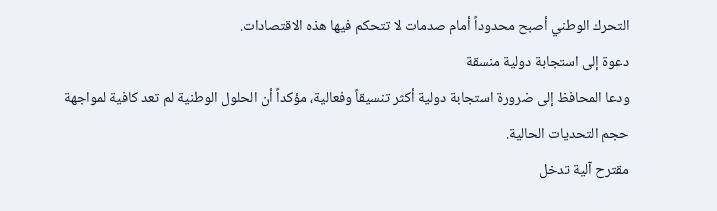التحرك الوطني أصبح محدوداً أمام صدمات لا تتحكم فيها هذه الاقتصادات.
دعوة إلى استجابة دولية منسقة
ودعا المحافظ إلى ضرورة استجابة دولية أكثر تنسيقاً وفعالية، مؤكداً أن الحلول الوطنية لم تعد كافية لمواجهة حجم التحديات الحالية.
مقترح آلية تدخل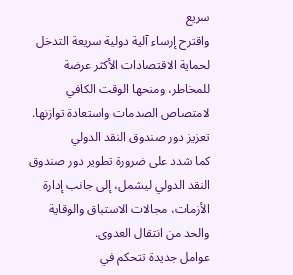سريع
واقترح إرساء آلية دولية سريعة التدخل لحماية الاقتصادات الأكثر عرضة للمخاطر، ومنحها الوقت الكافي لامتصاص الصدمات واستعادة توازنها.
تعزيز دور صندوق النقد الدولي
كما شدد على ضرورة تطوير دور صندوق النقد الدولي ليشمل، إلى جانب إدارة الأزمات، مجالات الاستباق والوقاية والحد من انتقال العدوى.
عوامل جديدة تتحكم في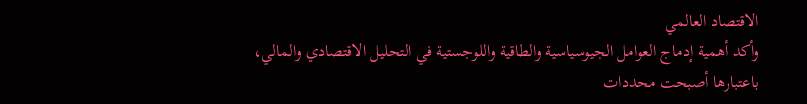الاقتصاد العالمي
وأكد أهمية إدماج العوامل الجيوسياسية والطاقية واللوجستية في التحليل الاقتصادي والمالي، باعتبارها أصبحت محددات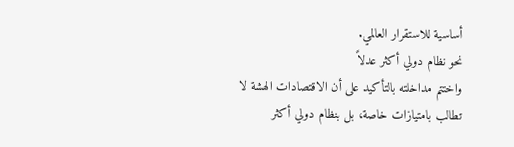أساسية للاستقرار العالمي.
نحو نظام دولي أكثر عدلاً
واختتم مداخلته بالتأكيد على أن الاقتصادات الهشة لا تطالب بامتيازات خاصة، بل بنظام دولي أكثر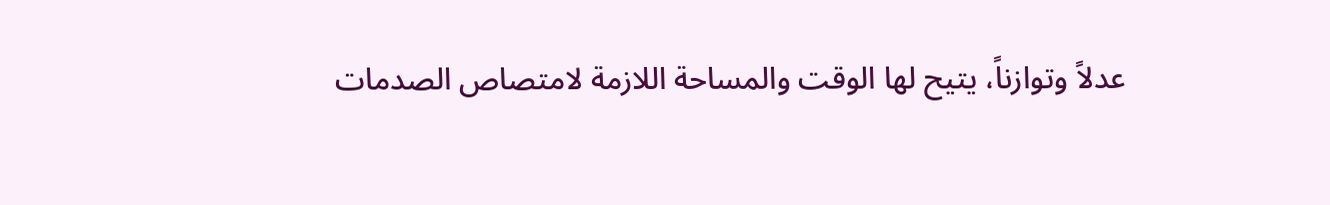عدلاً وتوازناً، يتيح لها الوقت والمساحة اللازمة لامتصاص الصدمات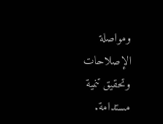ومواصلة الإصلاحات وتحقيق تنمية مستدامة.